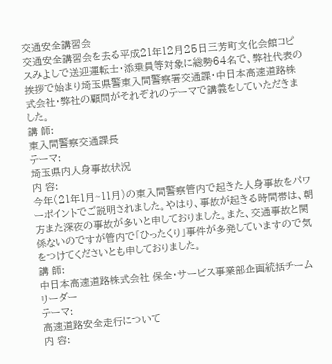交通安全講習会
交通安全講習会を去る平成21年12月25日三芳町文化会館コピスみよしで送迎運転士・添乗員等対象に総勢64名で、弊社代表の挨拶で始まり埼玉県警東入間警察署交通課・中日本高速道路株式会社・弊社の顧問がそれぞれのテーマで講義をしていただきました。
講 師:
東入間警察交通課長
テーマ:
埼玉県内人身事故状況
内 容:
今年(21年1月~11月)の東入間警察管内で起きた人身事故をパワーポイントでご説明されました。やはり、事故が起きる時間帯は、朝方また深夜の事故が多いと申しておりました。また、交通事故と関係ないのですが管内で「ひったくり」事件が多発していますので気をつけてくださいとも申しておりました。
講 師:
中日本高速道路株式会社 保全・サービス事業部企画統括チームリーダー
テーマ:
高速道路安全走行について
内 容: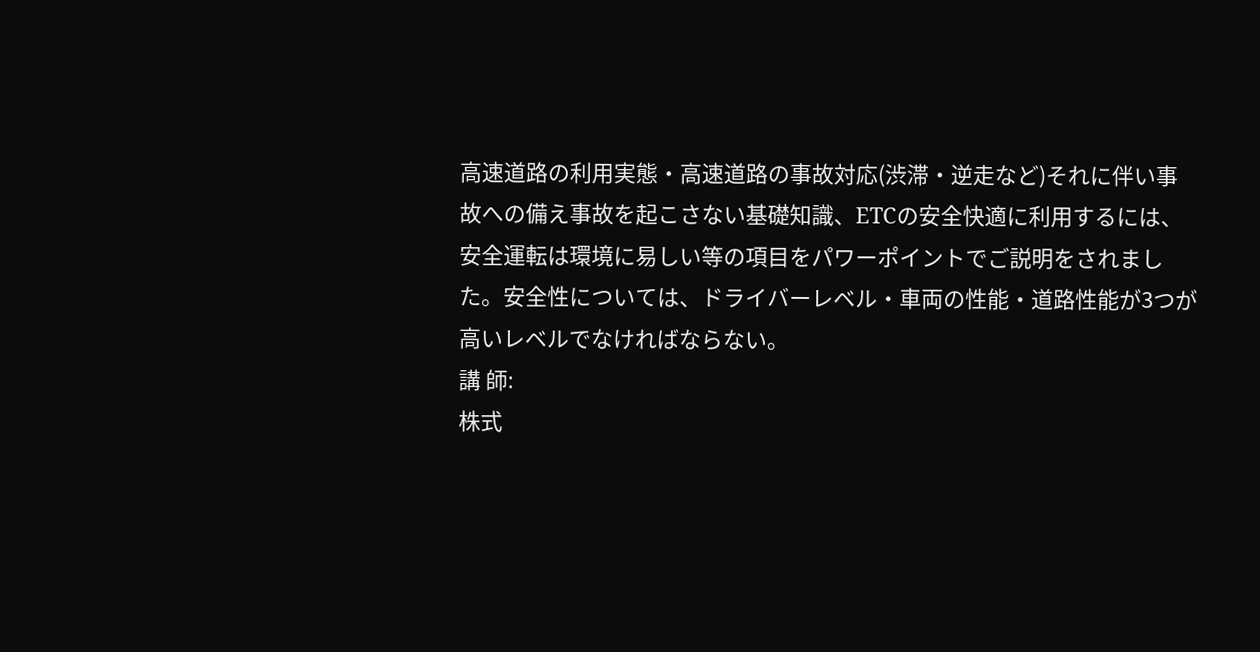高速道路の利用実態・高速道路の事故対応(渋滞・逆走など)それに伴い事故への備え事故を起こさない基礎知識、ETCの安全快適に利用するには、安全運転は環境に易しい等の項目をパワーポイントでご説明をされました。安全性については、ドライバーレベル・車両の性能・道路性能が3つが高いレベルでなければならない。
講 師:
株式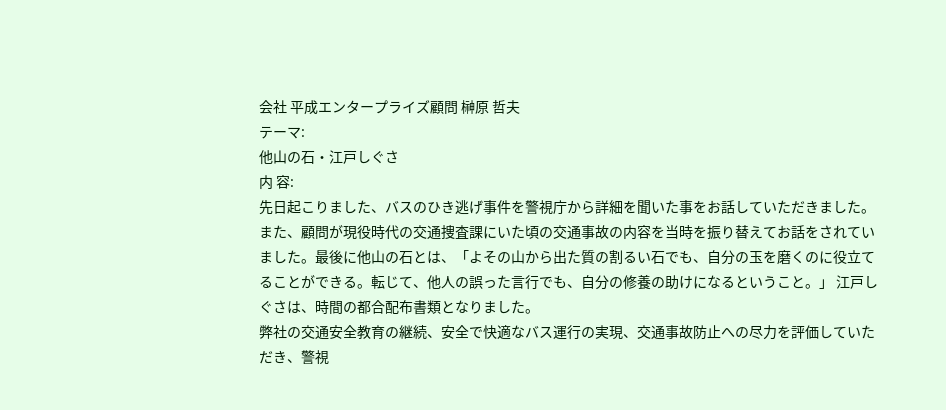会社 平成エンタープライズ顧問 榊原 哲夫
テーマ:
他山の石・江戸しぐさ
内 容:
先日起こりました、バスのひき逃げ事件を警視庁から詳細を聞いた事をお話していただきました。また、顧問が現役時代の交通捜査課にいた頃の交通事故の内容を当時を振り替えてお話をされていました。最後に他山の石とは、「よその山から出た質の割るい石でも、自分の玉を磨くのに役立てることができる。転じて、他人の誤った言行でも、自分の修養の助けになるということ。」 江戸しぐさは、時間の都合配布書類となりました。
弊社の交通安全教育の継続、安全で快適なバス運行の実現、交通事故防止への尽力を評価していただき、警視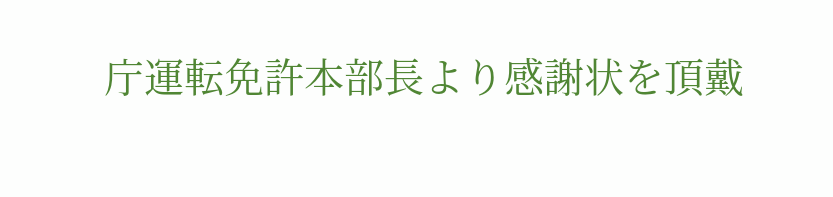庁運転免許本部長より感謝状を頂戴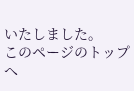いたしました。
このページのトップへ